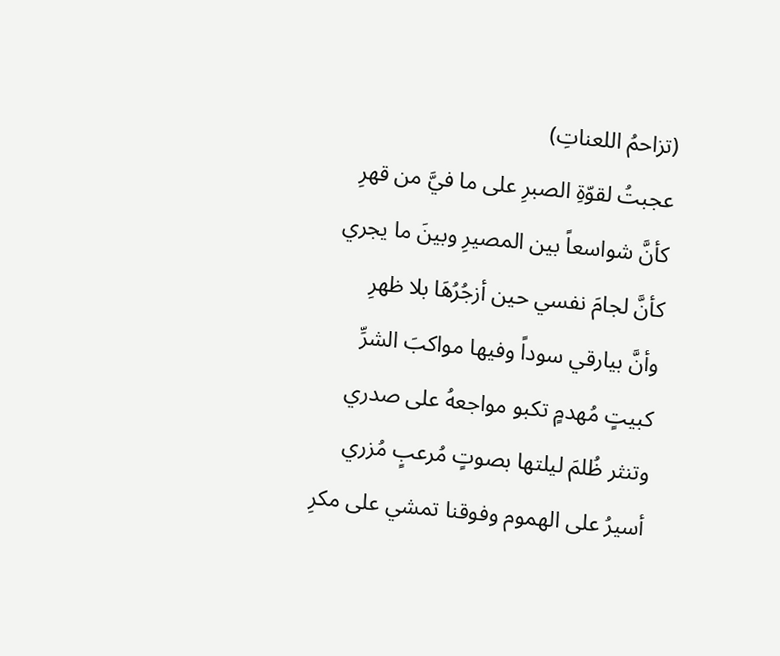(تزاحمُ اللعناتِ)
عجبتُ لقوّةِ الصبرِ على ما فيَّ من قهرِ
كأنَّ شواسعاً بين المصيرِ وبينَ ما يجري
كأنَّ لجامَ نفسي حين أزجُرُهَا بلا ظهرِ
وأنَّ بيارقي سوداً وفيها مواكبَ الشرِّ
كبيتٍ مُهدمٍ تكبو مواجعهُ على صدري
وتنثر ظُلمَ ليلتها بصوتٍ مُرعبٍ مُزري
أسيرُ على الهموم وفوقنا تمشي على مكرِ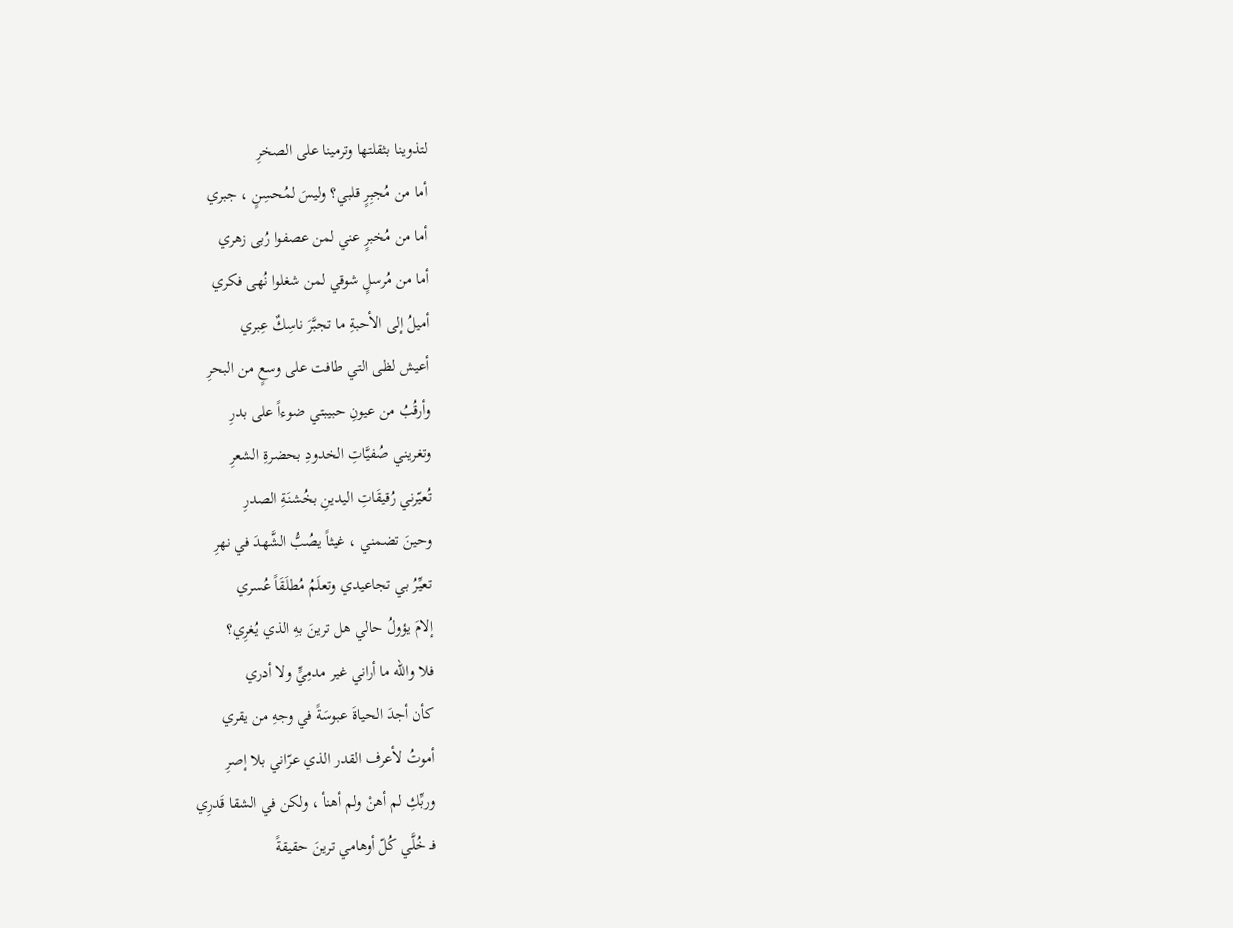لتذوينا بثقلتها وترمينا على الصخرِ
أما من مُجبِرٍ قلبي؟ وليسَ لمُحسِنٍ ، جبري
أما من مُخبرٍ عني لمن عصفوا رُبى زهري
أما من مُرسلٍ شوقي لمن شغلوا نُهى فكري
أميلُ إلى الأحبةِ ما تجبَّرَ ناسِكٌ عِبري
أعيش لظى التي طافت على وسعٍ من البحرِ
وأرقُبُ من عيونِ حبيبتي ضوءاً على بدرِ
وتغريني صُفيَّاتِ الخدودِ بحضرةِ الشعرِ
تُعيّرني رُقيقَاتِ اليدينِ بخُشنَةِ الصدرِ
وحينَ تضمني ، غيثاً يصُبُّ الشَّهدَ في نهرِ
تعيِّرُ بي تجاعيدي وتعلَمُ مُطلَقَاً عُسري
إلامَ يؤولُ حالي هل ترينَ بهِ الذي يُغرِي؟
فلا والله ما أراني غير مدمِيٍّ ولا أدري
كأن أجدَ الحياةَ عبوسَةً في وجهِ من يقري
أموتُ لأعرف القدر الذي عرّاني بلا إصرِ
وربِّكِ لم أهنْ ولم أهنأ ، ولكن في الشقا قَدرِي
فـ خُلَّي كُلّ أوهامي ترينَ حقيقةً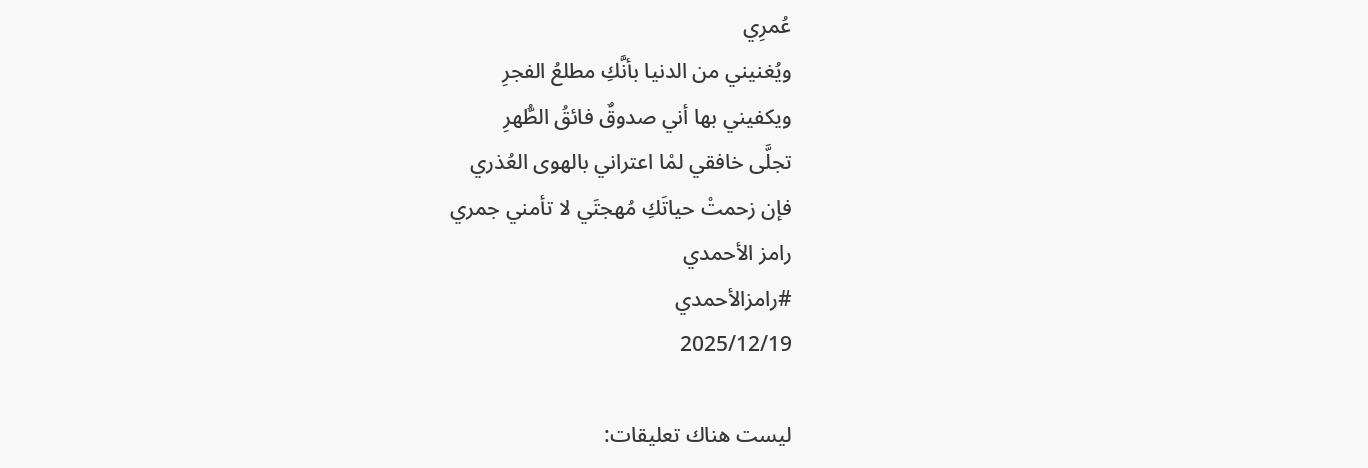عُمرِي
ويُغنيني من الدنيا بأنَّكِ مطلعُ الفجرِ
ويكفيني بها أني صدوقٌ فائقُ الطُّهرِ
تجلَّى خافقي لمْا اعتراني بالهوى العُذري
فإن زحمتْ حياتَكِ مُهجتَي لا تأمني جمري
رامز الأحمدي
#رامزالأحمدي
2025/12/19

ليست هناك تعليقات: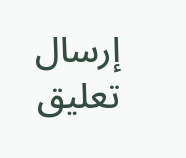إرسال تعليق